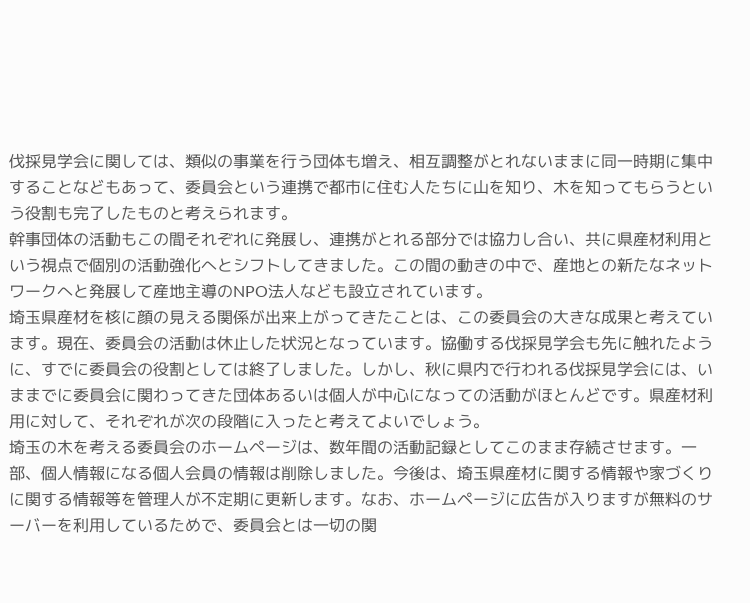伐採見学会に関しては、類似の事業を行う団体も増え、相互調整がとれないままに同一時期に集中することなどもあって、委員会という連携で都市に住む人たちに山を知り、木を知ってもらうという役割も完了したものと考えられます。
幹事団体の活動もこの間それぞれに発展し、連携がとれる部分では協力し合い、共に県産材利用という視点で個別の活動強化へとシフトしてきました。この間の動きの中で、産地との新たなネットワークへと発展して産地主導のNPO法人なども設立されています。
埼玉県産材を核に顔の見える関係が出来上がってきたことは、この委員会の大きな成果と考えています。現在、委員会の活動は休止した状況となっています。協働する伐採見学会も先に触れたように、すでに委員会の役割としては終了しました。しかし、秋に県内で行われる伐採見学会には、いままでに委員会に関わってきた団体あるいは個人が中心になっての活動がほとんどです。県産材利用に対して、それぞれが次の段階に入ったと考えてよいでしょう。
埼玉の木を考える委員会のホームページは、数年間の活動記録としてこのまま存続させます。一部、個人情報になる個人会員の情報は削除しました。今後は、埼玉県産材に関する情報や家づくりに関する情報等を管理人が不定期に更新します。なお、ホームページに広告が入りますが無料のサーバーを利用しているためで、委員会とは一切の関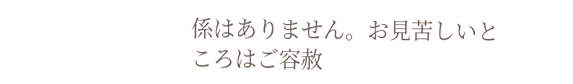係はありません。お見苦しいところはご容赦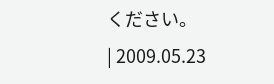ください。
| 2009.05.23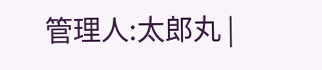管理人:太郎丸 |